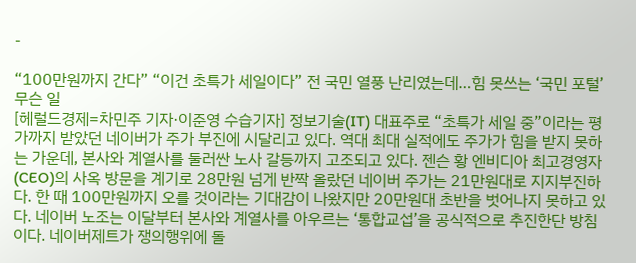-

“100만원까지 간다” “이건 초특가 세일이다” 전 국민 열풍 난리였는데…힘 못쓰는 ‘국민 포털’ 무슨 일
[헤럴드경제=차민주 기자·이준영 수습기자] 정보기술(IT) 대표주로 “초특가 세일 중”이라는 평가까지 받았던 네이버가 주가 부진에 시달리고 있다. 역대 최대 실적에도 주가가 힘을 받지 못하는 가운데, 본사와 계열사를 둘러싼 노사 갈등까지 고조되고 있다. 젠슨 황 엔비디아 최고경영자(CEO)의 사옥 방문을 계기로 28만원 넘게 반짝 올랐던 네이버 주가는 21만원대로 지지부진하다. 한 때 100만원까지 오를 것이라는 기대감이 나왔지만 20만원대 초반을 벗어나지 못하고 있다. 네이버 노조는 이달부터 본사와 계열사를 아우르는 ‘통합교섭’을 공식적으로 추진한단 방침이다. 네이버제트가 쟁의행위에 돌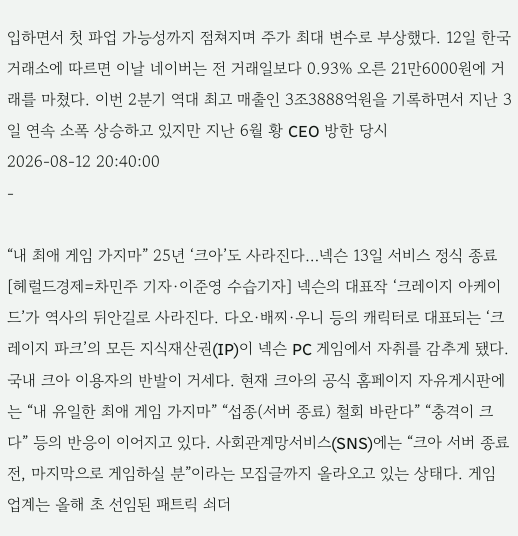입하면서 첫 파업 가능성까지 점쳐지며 주가 최대 변수로 부상했다. 12일 한국거래소에 따르면 이날 네이버는 전 거래일보다 0.93% 오른 21만6000원에 거래를 마쳤다. 이번 2분기 역대 최고 매출인 3조3888억원을 기록하면서 지난 3일 연속 소폭 상승하고 있지만 지난 6월 황 CEO 방한 당시
2026-08-12 20:40:00
-

“내 최애 게임 가지마” 25년 ‘크아’도 사라진다…넥슨 13일 서비스 정식 종료
[헤럴드경제=차민주 기자·이준영 수습기자] 넥슨의 대표작 ‘크레이지 아케이드’가 역사의 뒤안길로 사라진다. 다오·배찌·우니 등의 캐릭터로 대표되는 ‘크레이지 파크’의 모든 지식재산권(IP)이 넥슨 PC 게임에서 자취를 감추게 됐다. 국내 크아 이용자의 반발이 거세다. 현재 크아의 공식 홈페이지 자유게시판에는 “내 유일한 최애 게임 가지마” “섭종(서버 종료) 철회 바란다” “충격이 크다” 등의 반응이 이어지고 있다. 사회관계망서비스(SNS)에는 “크아 서버 종료 전, 마지막으로 게임하실 분”이라는 모집글까지 올라오고 있는 상태다. 게임 업계는 올해 초 선임된 패트릭 쇠더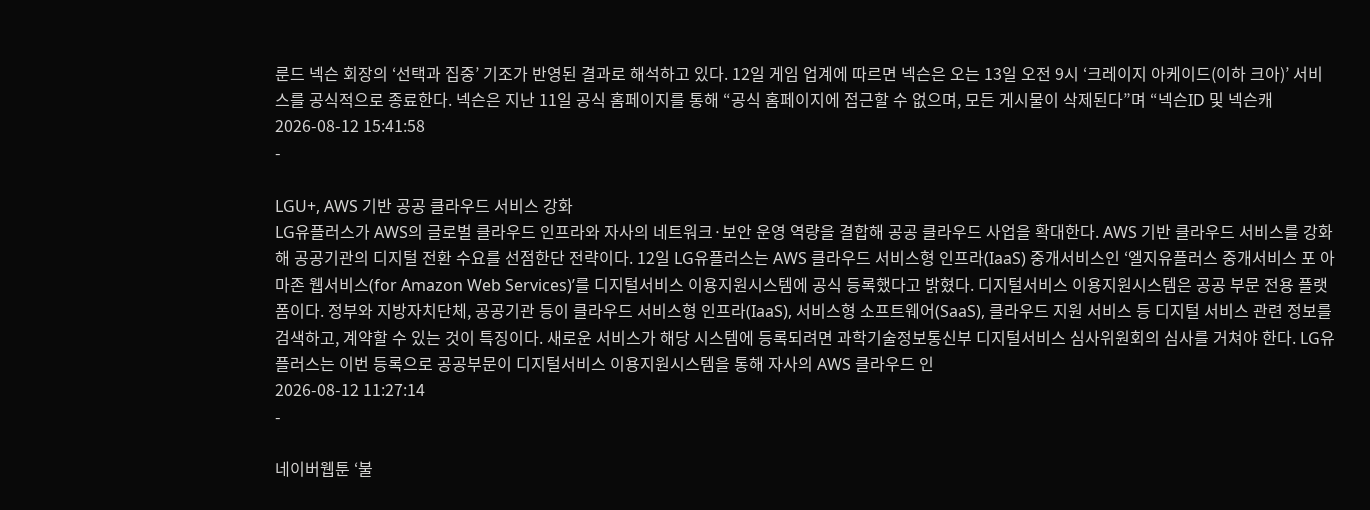룬드 넥슨 회장의 ‘선택과 집중’ 기조가 반영된 결과로 해석하고 있다. 12일 게임 업계에 따르면 넥슨은 오는 13일 오전 9시 ‘크레이지 아케이드(이하 크아)’ 서비스를 공식적으로 종료한다. 넥슨은 지난 11일 공식 홈페이지를 통해 “공식 홈페이지에 접근할 수 없으며, 모든 게시물이 삭제된다”며 “넥슨ID 및 넥슨캐
2026-08-12 15:41:58
-

LGU+, AWS 기반 공공 클라우드 서비스 강화
LG유플러스가 AWS의 글로벌 클라우드 인프라와 자사의 네트워크·보안 운영 역량을 결합해 공공 클라우드 사업을 확대한다. AWS 기반 클라우드 서비스를 강화해 공공기관의 디지털 전환 수요를 선점한단 전략이다. 12일 LG유플러스는 AWS 클라우드 서비스형 인프라(IaaS) 중개서비스인 ‘엘지유플러스 중개서비스 포 아마존 웹서비스(for Amazon Web Services)’를 디지털서비스 이용지원시스템에 공식 등록했다고 밝혔다. 디지털서비스 이용지원시스템은 공공 부문 전용 플랫폼이다. 정부와 지방자치단체, 공공기관 등이 클라우드 서비스형 인프라(IaaS), 서비스형 소프트웨어(SaaS), 클라우드 지원 서비스 등 디지털 서비스 관련 정보를 검색하고, 계약할 수 있는 것이 특징이다. 새로운 서비스가 해당 시스템에 등록되려면 과학기술정보통신부 디지털서비스 심사위원회의 심사를 거쳐야 한다. LG유플러스는 이번 등록으로 공공부문이 디지털서비스 이용지원시스템을 통해 자사의 AWS 클라우드 인
2026-08-12 11:27:14
-

네이버웹툰 ‘불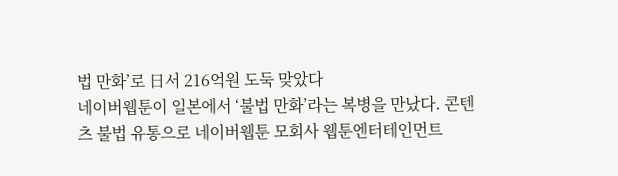법 만화’로 日서 216억원 도둑 맞았다
네이버웹툰이 일본에서 ‘불법 만화’라는 복병을 만났다. 콘텐츠 불법 유통으로 네이버웹툰 모회사 웹툰엔터테인먼트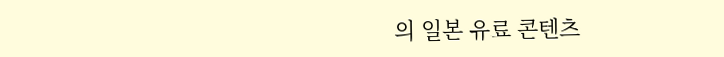의 일본 유료 콘텐츠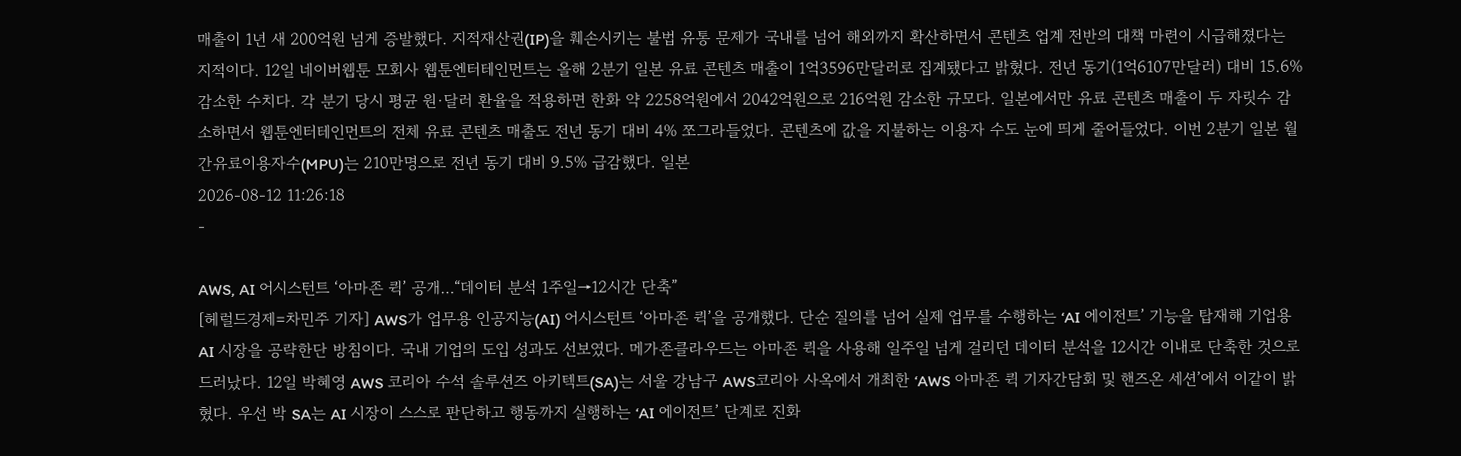매출이 1년 새 200억원 넘게 증발했다. 지적재산권(IP)을 훼손시키는 불법 유통 문제가 국내를 넘어 해외까지 확산하면서 콘텐츠 업계 전반의 대책 마련이 시급해졌다는 지적이다. 12일 네이버웹툰 모회사 웹툰엔터테인먼트는 올해 2분기 일본 유료 콘텐츠 매출이 1억3596만달러로 집계됐다고 밝혔다. 전년 동기(1억6107만달러) 대비 15.6% 감소한 수치다. 각 분기 당시 평균 원·달러 환율을 적용하면 한화 약 2258억원에서 2042억원으로 216억원 감소한 규모다. 일본에서만 유료 콘텐츠 매출이 두 자릿수 감소하면서 웹툰엔터테인먼트의 전체 유료 콘텐츠 매출도 전년 동기 대비 4% 쪼그라들었다. 콘텐츠에 값을 지불하는 이용자 수도 눈에 띄게 줄어들었다. 이번 2분기 일본 월간유료이용자수(MPU)는 210만명으로 전년 동기 대비 9.5% 급감했다. 일본
2026-08-12 11:26:18
-

AWS, AI 어시스턴트 ‘아마존 퀵’ 공개…“데이터 분석 1주일→12시간 단축”
[헤럴드경제=차민주 기자] AWS가 업무용 인공지능(AI) 어시스턴트 ‘아마존 퀵’을 공개했다. 단순 질의를 넘어 실제 업무를 수행하는 ‘AI 에이전트’ 기능을 탑재해 기업용 AI 시장을 공략한단 방침이다. 국내 기업의 도입 성과도 선보였다. 메가존클라우드는 아마존 퀵을 사용해 일주일 넘게 걸리던 데이터 분석을 12시간 이내로 단축한 것으로 드러났다. 12일 박혜영 AWS 코리아 수석 솔루션즈 아키텍트(SA)는 서울 강남구 AWS코리아 사옥에서 개최한 ‘AWS 아마존 퀵 기자간담회 및 핸즈온 세션’에서 이같이 밝혔다. 우선 박 SA는 AI 시장이 스스로 판단하고 행동까지 실행하는 ‘AI 에이전트’ 단계로 진화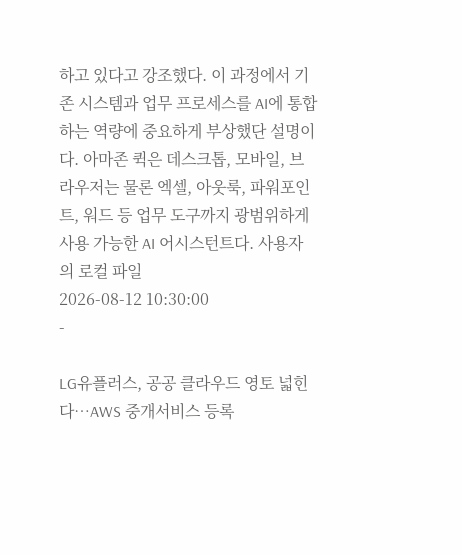하고 있다고 강조했다. 이 과정에서 기존 시스템과 업무 프로세스를 AI에 통합하는 역량에 중요하게 부상했단 설명이다. 아마존 퀵은 데스크톱, 모바일, 브라우저는 물론 엑셀, 아웃룩, 파워포인트, 워드 등 업무 도구까지 광범위하게 사용 가능한 AI 어시스턴트다. 사용자의 로컬 파일
2026-08-12 10:30:00
-

LG유플러스, 공공 클라우드 영토 넓힌다…AWS 중개서비스 등록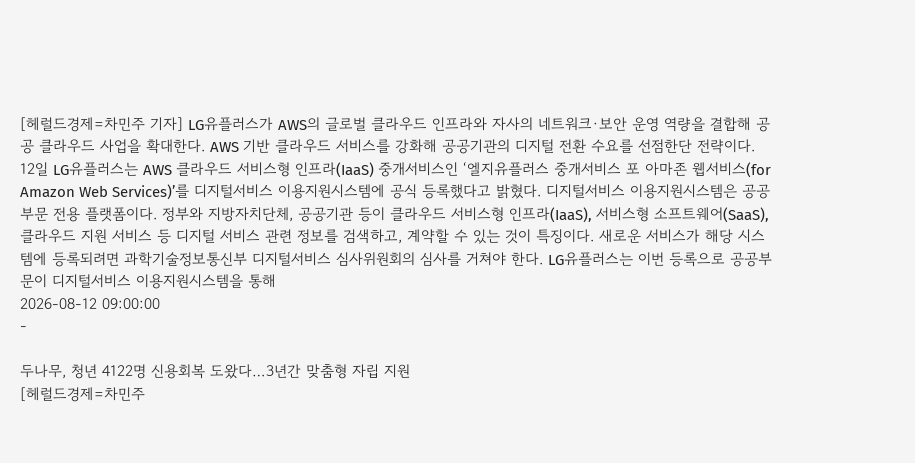[헤럴드경제=차민주 기자] LG유플러스가 AWS의 글로벌 클라우드 인프라와 자사의 네트워크·보안 운영 역량을 결합해 공공 클라우드 사업을 확대한다. AWS 기반 클라우드 서비스를 강화해 공공기관의 디지털 전환 수요를 선점한단 전략이다. 12일 LG유플러스는 AWS 클라우드 서비스형 인프라(IaaS) 중개서비스인 ‘엘지유플러스 중개서비스 포 아마존 웹서비스(for Amazon Web Services)’를 디지털서비스 이용지원시스템에 공식 등록했다고 밝혔다. 디지털서비스 이용지원시스템은 공공 부문 전용 플랫폼이다. 정부와 지방자치단체, 공공기관 등이 클라우드 서비스형 인프라(IaaS), 서비스형 소프트웨어(SaaS), 클라우드 지원 서비스 등 디지털 서비스 관련 정보를 검색하고, 계약할 수 있는 것이 특징이다. 새로운 서비스가 해당 시스템에 등록되려면 과학기술정보통신부 디지털서비스 심사위원회의 심사를 거쳐야 한다. LG유플러스는 이번 등록으로 공공부문이 디지털서비스 이용지원시스템을 통해
2026-08-12 09:00:00
-

두나무, 청년 4122명 신용회복 도왔다…3년간 맞춤형 자립 지원
[헤럴드경제=차민주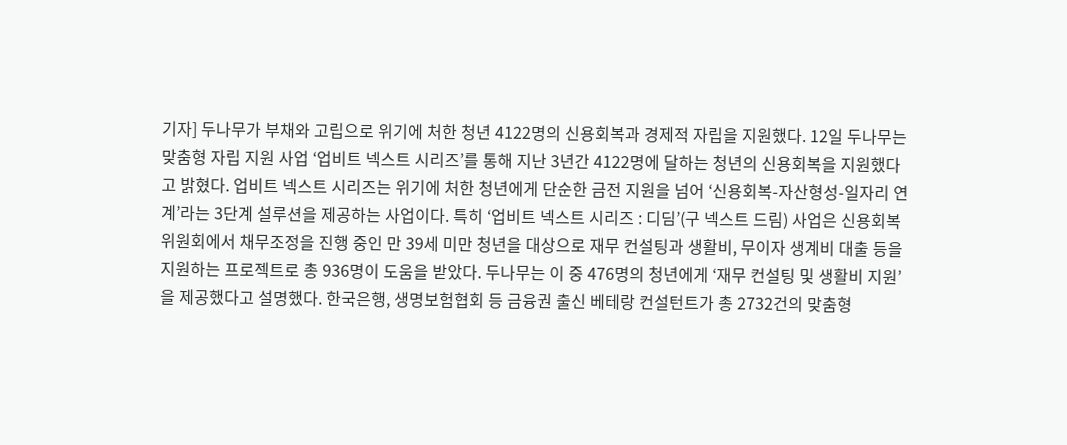기자] 두나무가 부채와 고립으로 위기에 처한 청년 4122명의 신용회복과 경제적 자립을 지원했다. 12일 두나무는 맞춤형 자립 지원 사업 ‘업비트 넥스트 시리즈’를 통해 지난 3년간 4122명에 달하는 청년의 신용회복을 지원했다고 밝혔다. 업비트 넥스트 시리즈는 위기에 처한 청년에게 단순한 금전 지원을 넘어 ‘신용회복-자산형성-일자리 연계’라는 3단계 설루션을 제공하는 사업이다. 특히 ‘업비트 넥스트 시리즈 : 디딤’(구 넥스트 드림) 사업은 신용회복위원회에서 채무조정을 진행 중인 만 39세 미만 청년을 대상으로 재무 컨설팅과 생활비, 무이자 생계비 대출 등을 지원하는 프로젝트로 총 936명이 도움을 받았다. 두나무는 이 중 476명의 청년에게 ‘재무 컨설팅 및 생활비 지원’을 제공했다고 설명했다. 한국은행, 생명보험협회 등 금융권 출신 베테랑 컨설턴트가 총 2732건의 맞춤형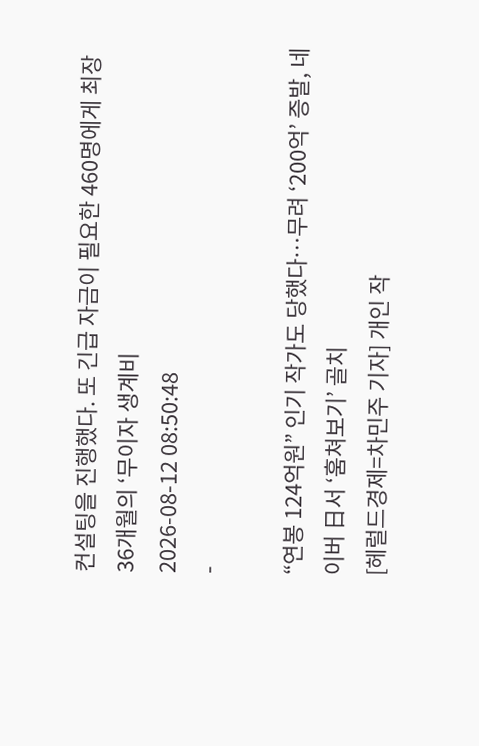컨설팅을 진행했다. 또 긴급 자금이 필요한 460명에게 최장 36개월의 ‘무이자 생계비
2026-08-12 08:50:48
-

“연봉 124억원” 인기 작가도 당했다…무려 ‘200억’ 증발, 네이버 日서 ‘훔쳐보기’ 골치
[헤럴드경제=차민주 기자] 개인 작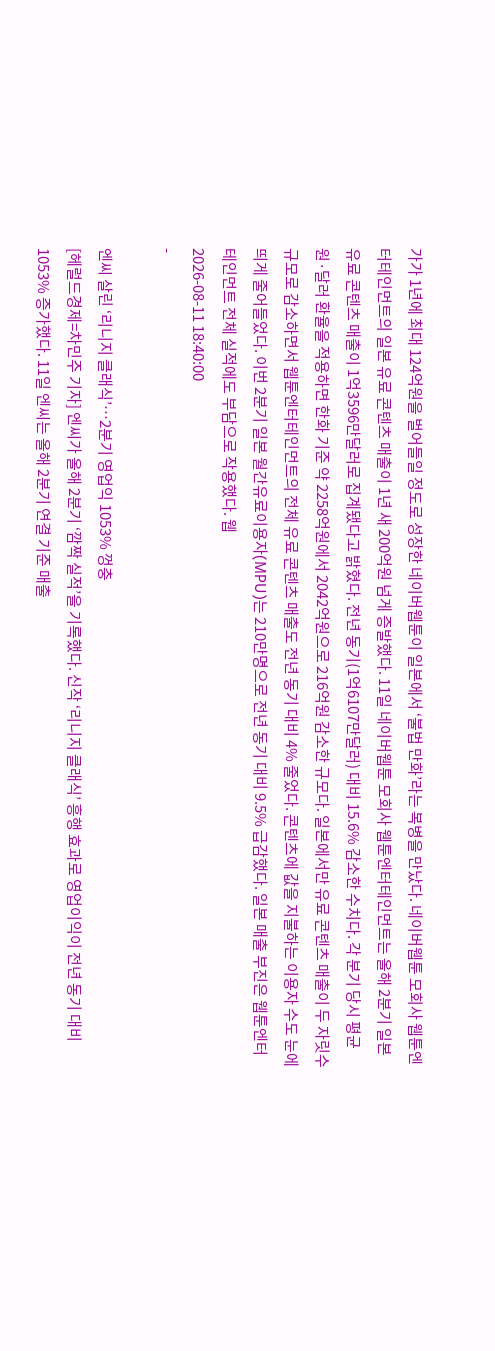가가 1년에 최대 124억원을 벌어들일 정도로 성장한 네이버웹툰이 일본에서 ‘불법 만화’라는 복병을 만났다. 네이버웹툰 모회사 웹툰엔터테인먼트의 일본 유료 콘텐츠 매출이 1년 새 200억원 넘게 증발했다. 11일 네이버웹툰 모회사 웹툰엔터테인먼트는 올해 2분기 일본 유료 콘텐츠 매출이 1억3596만달러로 집계됐다고 밝혔다. 전년 동기(1억6107만달러) 대비 15.6% 감소한 수치다. 각 분기 당시 평균 원·달러 환율을 적용하면 한화 기준 약 2258억원에서 2042억원으로 216억원 감소한 규모다. 일본에서만 유료 콘텐츠 매출이 두 자릿수 규모로 감소하면서 웹툰엔터테인먼트의 전체 유료 콘텐츠 매출도 전년 동기 대비 4% 줄었다. 콘텐츠에 값을 지불하는 이용자 수도 눈에 띄게 줄어들었다. 이번 2분기 일본 월간유료이용자(MPU)는 210만명으로 전년 동기 대비 9.5% 급감했다. 일본 매출 부진은 웹툰엔터테인먼트 전체 실적에도 부담으로 작용했다. 웹
2026-08-11 18:40:00
-

엔씨 살린 ‘리니지 클래식’…2분기 영업익 1053% 껑충
[헤럴드경제=차민주 기자] 엔씨가 올해 2분기 ‘깜짝 실적’을 기록했다. 신작 ‘리니지 클래식’ 흥행 효과로 영업이익이 전년 동기 대비 1053% 증가했다. 11일 엔씨는 올해 2분기 연결 기준 매출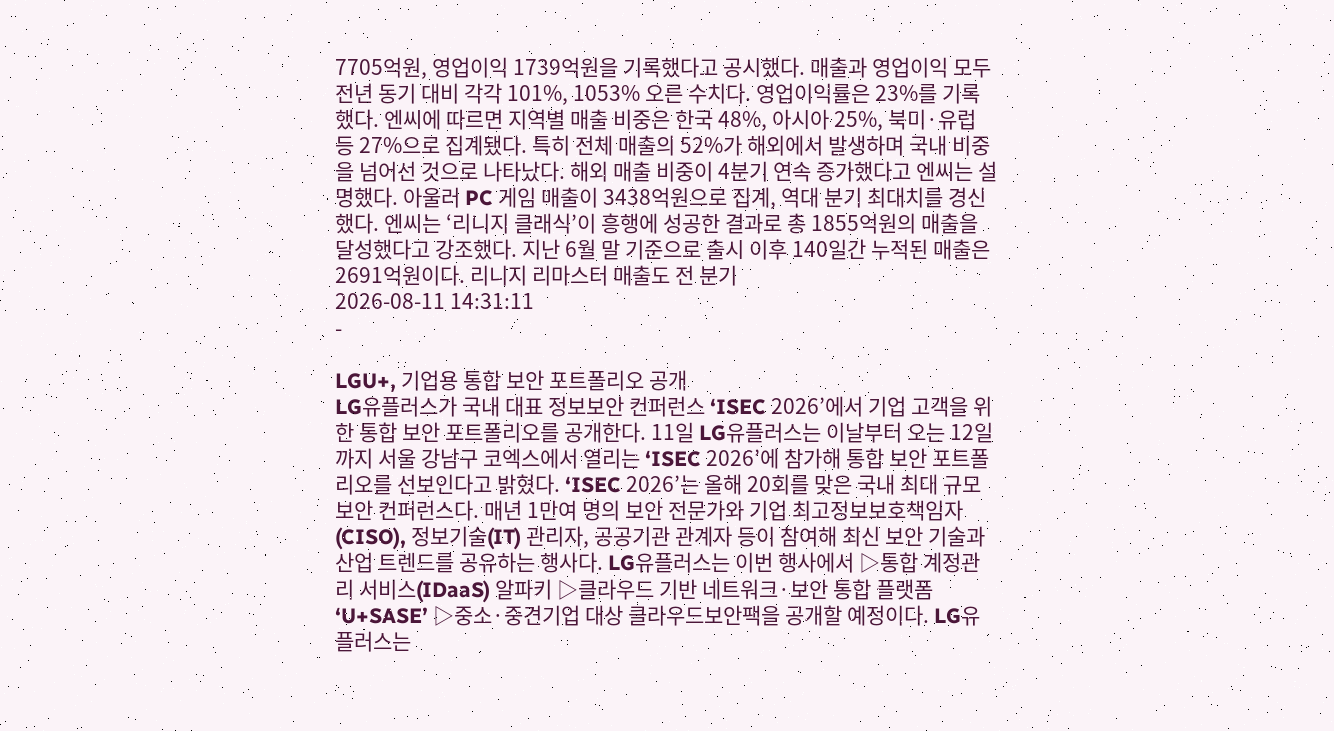7705억원, 영업이익 1739억원을 기록했다고 공시했다. 매출과 영업이익 모두 전년 동기 대비 각각 101%, 1053% 오른 수치다. 영업이익률은 23%를 기록했다. 엔씨에 따르면 지역별 매출 비중은 한국 48%, 아시아 25%, 북미·유럽 등 27%으로 집계됐다. 특히 전체 매출의 52%가 해외에서 발생하며 국내 비중을 넘어선 것으로 나타났다. 해외 매출 비중이 4분기 연속 증가했다고 엔씨는 설명했다. 아울러 PC 게임 매출이 3438억원으로 집계, 역대 분기 최대치를 경신했다. 엔씨는 ‘리니지 클래식’이 흥행에 성공한 결과로 총 1855억원의 매출을 달성했다고 강조했다. 지난 6월 말 기준으로 출시 이후 140일간 누적된 매출은 2691억원이다. 리니지 리마스터 매출도 전 분기
2026-08-11 14:31:11
-

LGU+, 기업용 통합 보안 포트폴리오 공개
LG유플러스가 국내 대표 정보보안 컨퍼런스 ‘ISEC 2026’에서 기업 고객을 위한 통합 보안 포트폴리오를 공개한다. 11일 LG유플러스는 이날부터 오는 12일까지 서울 강남구 코엑스에서 열리는 ‘ISEC 2026’에 참가해 통합 보안 포트폴리오를 선보인다고 밝혔다. ‘ISEC 2026’는 올해 20회를 맞은 국내 최대 규모 보안 컨퍼런스다. 매년 1만여 명의 보안 전문가와 기업 최고정보보호책임자(CISO), 정보기술(IT) 관리자, 공공기관 관계자 등이 참여해 최신 보안 기술과 산업 트렌드를 공유하는 행사다. LG유플러스는 이번 행사에서 ▷통합 계정관리 서비스(IDaaS) 알파키 ▷클라우드 기반 네트워크·보안 통합 플랫폼 ‘U+SASE’ ▷중소·중견기업 대상 클라우드보안팩을 공개할 예정이다. LG유플러스는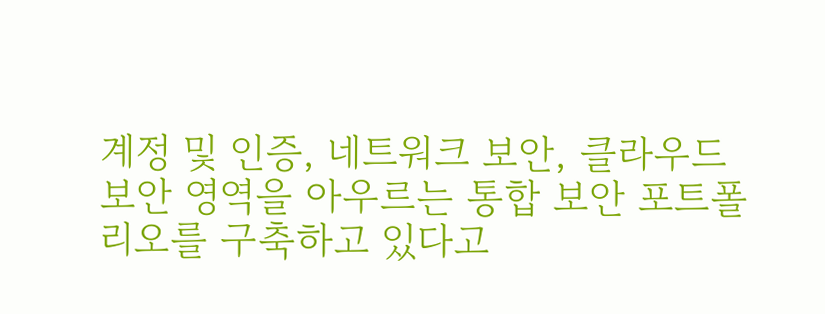계정 및 인증, 네트워크 보안, 클라우드 보안 영역을 아우르는 통합 보안 포트폴리오를 구축하고 있다고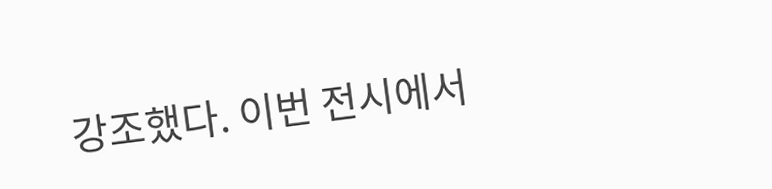강조했다. 이번 전시에서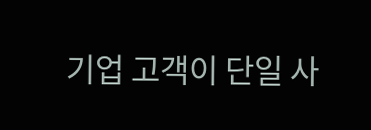기업 고객이 단일 사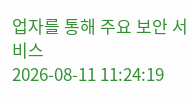업자를 통해 주요 보안 서비스
2026-08-11 11:24:19